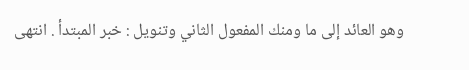وهو العائد إلى ما ومنك المفعول الثاني وتنويل : خبر المبتدأ . انتهى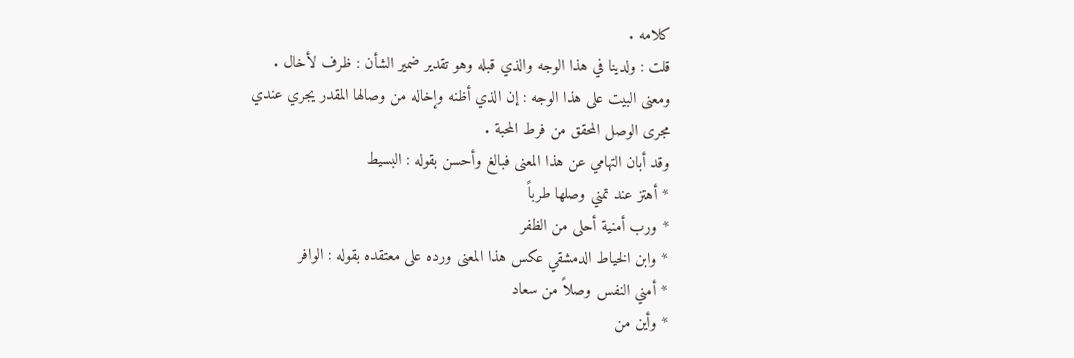كلامه .
قلت : ولدينا في هذا الوجه والذي قبله وهو تقدير ضمير الشأن : ظرف لأخال .
ومعنى البيت على هذا الوجه : إن الذي أظنه وإخاله من وصالها المقدر يجري عندي مجرى الوصل المحقق من فرط المحبة .
وقد أبان التهامي عن هذا المعنى فبالغ وأحسن بقوله : البسيط
* أهتز عند تمني وصلها طرباً
* ورب أمنية أحلى من الظفر
* وابن الخياط الدمشقي عكس هذا المعنى ورده على معتقده بقوله : الوافر
* أمني النفس وصلاً من سعاد
* وأين من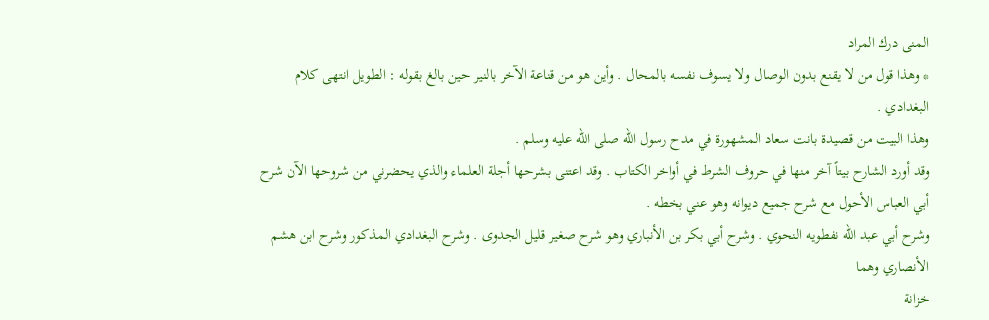المنى درك المراد
* وهذا قول من لا يقنع بدون الوصال ولا يسوف نفسه بالمحال . وأين هو من قناعة الآخر بالنير حين بالغ بقوله : الطويل انتهى كلام البغدادي .
وهذا البيت من قصيدة بانت سعاد المشهورة في مدح رسول الله صلى الله عليه وسلم .
وقد أورد الشارح بيتاً آخر منها في حروف الشرط في أواخر الكتاب . وقد اعتنى بشرحها أجلة العلماء والذي يحضرني من شروحها الآن شرح أبي العباس الأحول مع شرح جميع ديوانه وهو عني بخطه .
وشرح أبي عبد الله نفطويه النحوي . وشرح أبي بكر بن الأنباري وهو شرح صغير قليل الجدوى . وشرح البغدادي المذكور وشرح ابن هشم الأنصاري وهما
خزانة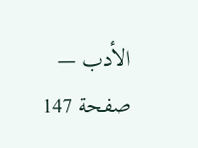الأدب — صفحة 147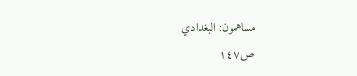مساهمون: البغدادي
ص١٤٧